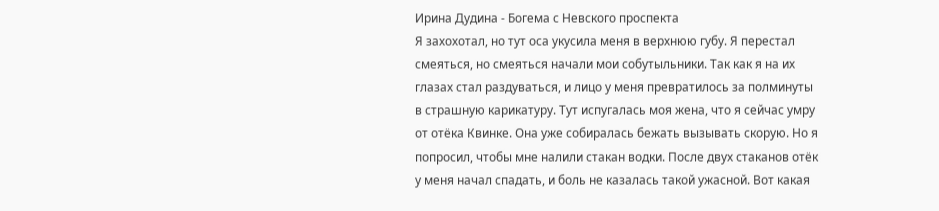Ирина Дудина - Богема с Невского проспекта
Я захохотал, но тут оса укусила меня в верхнюю губу. Я перестал смеяться, но смеяться начали мои собутыльники. Так как я на их глазах стал раздуваться, и лицо у меня превратилось за полминуты в страшную карикатуру. Тут испугалась моя жена, что я сейчас умру от отёка Квинке. Она уже собиралась бежать вызывать скорую. Но я попросил, чтобы мне налили стакан водки. После двух стаканов отёк у меня начал спадать, и боль не казалась такой ужасной. Вот какая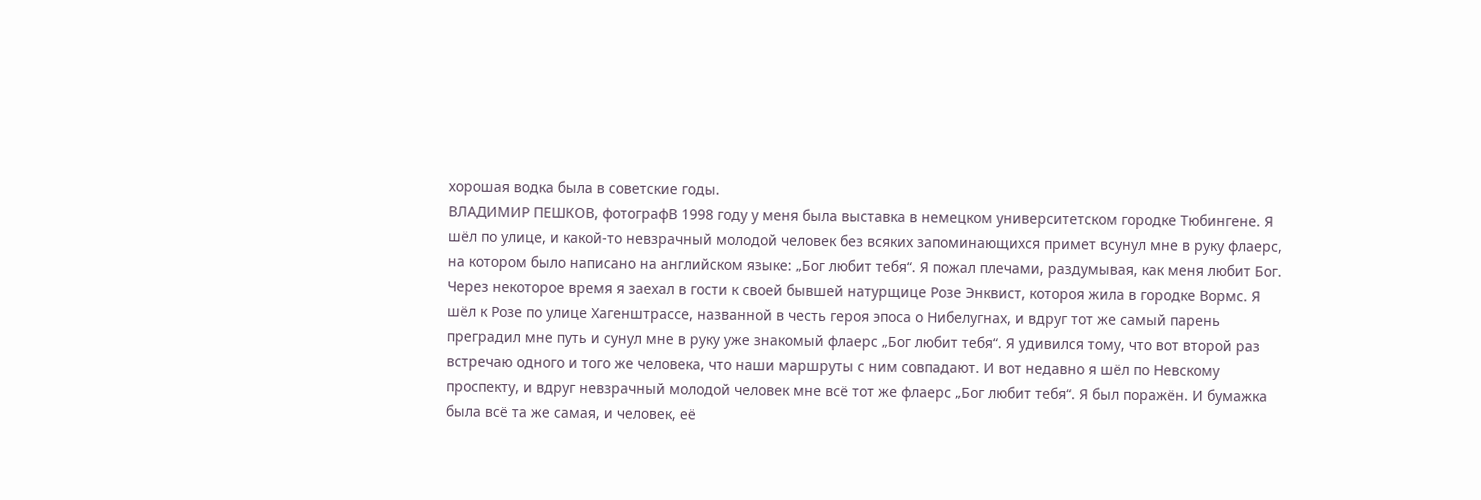хорошая водка была в советские годы.
ВЛАДИМИР ПЕШКОВ, фотографВ 1998 году у меня была выставка в немецком университетском городке Тюбингене. Я шёл по улице, и какой-то невзрачный молодой человек без всяких запоминающихся примет всунул мне в руку флаерс, на котором было написано на английском языке: „Бог любит тебя“. Я пожал плечами, раздумывая, как меня любит Бог. Через некоторое время я заехал в гости к своей бывшей натурщице Розе Энквист, котороя жила в городке Вормс. Я шёл к Розе по улице Хагенштрассе, названной в честь героя эпоса о Нибелугнах, и вдруг тот же самый парень преградил мне путь и сунул мне в руку уже знакомый флаерс „Бог любит тебя“. Я удивился тому, что вот второй раз встречаю одного и того же человека, что наши маршруты с ним совпадают. И вот недавно я шёл по Невскому проспекту, и вдруг невзрачный молодой человек мне всё тот же флаерс „Бог любит тебя“. Я был поражён. И бумажка была всё та же самая, и человек, её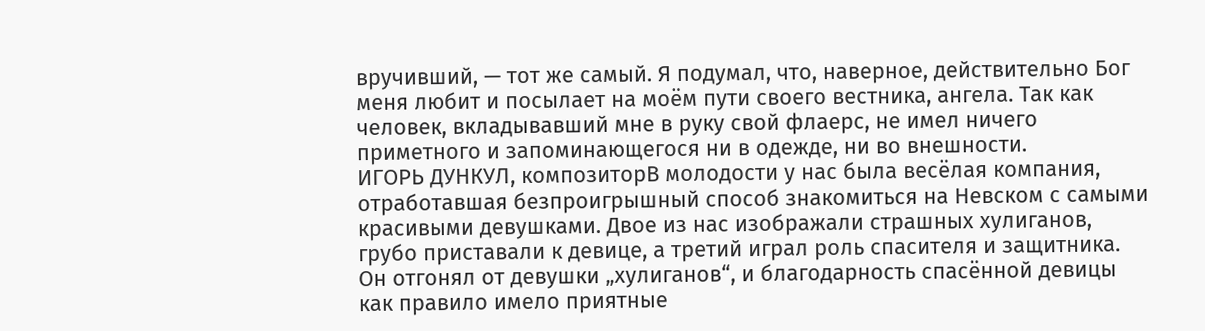вручивший, — тот же самый. Я подумал, что, наверное, действительно Бог меня любит и посылает на моём пути своего вестника, ангела. Так как человек, вкладывавший мне в руку свой флаерс, не имел ничего приметного и запоминающегося ни в одежде, ни во внешности.
ИГОРЬ ДУНКУЛ, композиторВ молодости у нас была весёлая компания, отработавшая безпроигрышный способ знакомиться на Невском с самыми красивыми девушками. Двое из нас изображали страшных хулиганов, грубо приставали к девице, а третий играл роль спасителя и защитника. Он отгонял от девушки „хулиганов“, и благодарность спасённой девицы как правило имело приятные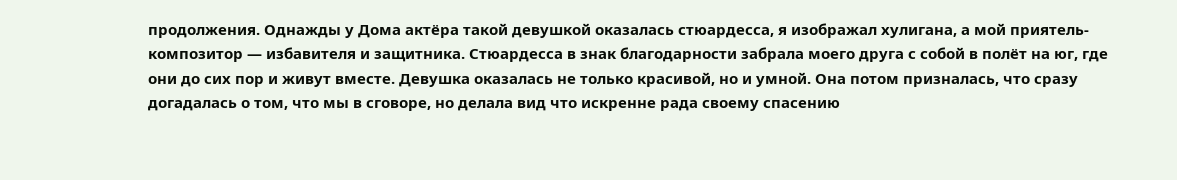продолжения. Однажды у Дома актёра такой девушкой оказалась стюардесса, я изображал хулигана, а мой приятель-композитор — избавителя и защитника. Стюардесса в знак благодарности забрала моего друга с собой в полёт на юг, где они до сих пор и живут вместе. Девушка оказалась не только красивой, но и умной. Она потом призналась, что сразу догадалась о том, что мы в сговоре, но делала вид что искренне рада своему спасению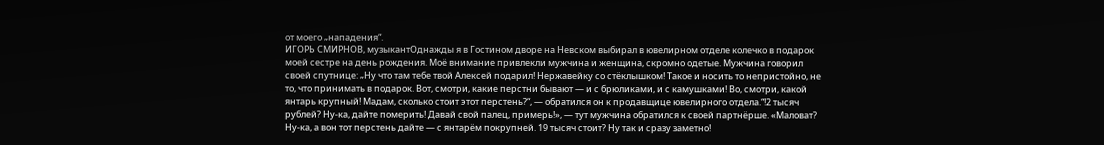от моего „нападения“.
ИГОРЬ СМИРНОВ, музыкантОднажды я в Гостином дворе на Невском выбирал в ювелирном отделе колечко в подарок моей сестре на день рождения. Моё внимание привлекли мужчина и женщина, скромно одетые. Мужчина говорил своей спутнице: „Ну что там тебе твой Алексей подарил! Нержавейку со стёклышком! Такое и носить то непристойно, не то, что принимать в подарок. Вот, смотри, какие перстни бывают — и с брюликами, и с камушками! Во, смотри, какой янтарь крупный! Мадам, сколько стоит этот перстень?“, — обратился он к продавщице ювелирного отдела.“!2 тысяч рублей? Ну-ка, дайте померить! Давай свой палец, примерь!», — тут мужчина обратился к своей партнёрше. «Маловат? Ну-ка, а вон тот перстень дайте — с янтарём покрупней. 19 тысяч стоит? Ну так и сразу заметно!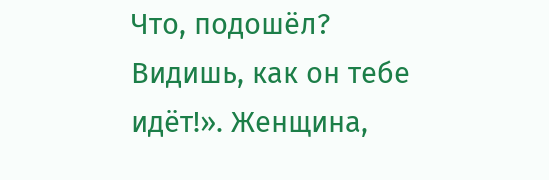Что, подошёл? Видишь, как он тебе идёт!». Женщина,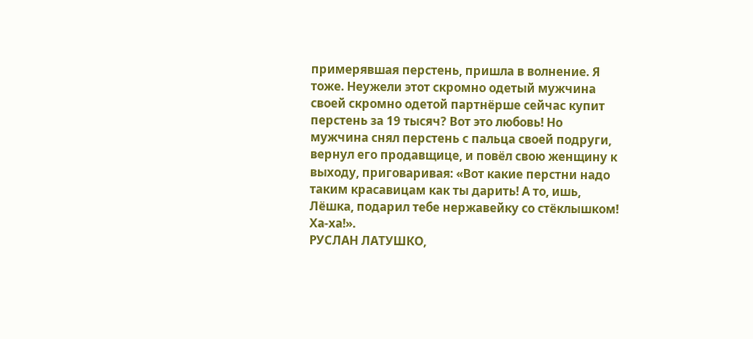примерявшая перстень, пришла в волнение. Я тоже. Неужели этот скромно одетый мужчина своей скромно одетой партнёрше сейчас купит перстень за 19 тысяч? Вот это любовь! Но мужчина снял перстень с пальца своей подруги, вернул его продавщице, и повёл свою женщину к выходу, приговаривая: «Вот какие перстни надо таким красавицам как ты дарить! А то, ишь, Лёшка, подарил тебе нержавейку со стёклышком! Ха-ха!».
РУСЛАН ЛАТУШКО,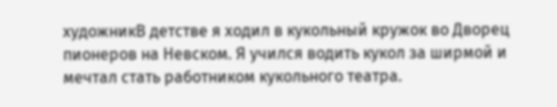художникВ детстве я ходил в кукольный кружок во Дворец пионеров на Невском. Я учился водить кукол за ширмой и мечтал стать работником кукольного театра.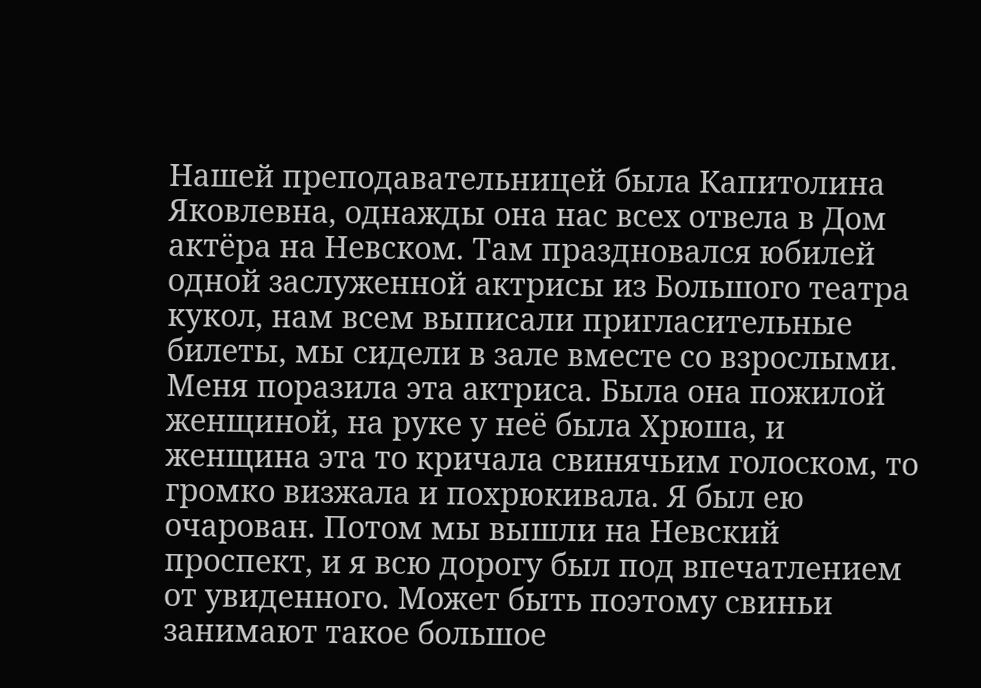Нашей преподавательницей была Капитолина Яковлевна, однажды она нас всех отвела в Дом актёра на Невском. Там праздновался юбилей одной заслуженной актрисы из Большого театра кукол, нам всем выписали пригласительные билеты, мы сидели в зале вместе со взрослыми. Меня поразила эта актриса. Была она пожилой женщиной, на руке у неё была Хрюша, и женщина эта то кричала свинячьим голоском, то громко визжала и похрюкивала. Я был ею очарован. Потом мы вышли на Невский проспект, и я всю дорогу был под впечатлением от увиденного. Может быть поэтому свиньи занимают такое большое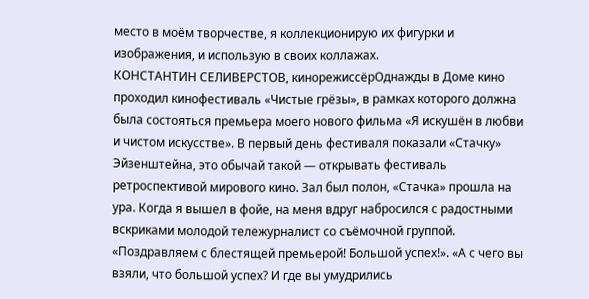место в моём творчестве, я коллекционирую их фигурки и изображения, и использую в своих коллажах.
КОНСТАНТИН СЕЛИВЕРСТОВ, кинорежиссёрОднажды в Доме кино проходил кинофестиваль «Чистые грёзы», в рамках которого должна была состояться премьера моего нового фильма «Я искушён в любви и чистом искусстве». В первый день фестиваля показали «Стачку» Эйзенштейна, это обычай такой — открывать фестиваль ретроспективой мирового кино. Зал был полон, «Стачка» прошла на ура. Когда я вышел в фойе, на меня вдруг набросился с радостными вскриками молодой тележурналист со съёмочной группой. «Поздравляем с блестящей премьерой! Большой успех!». «А с чего вы взяли, что большой успех? И где вы умудрились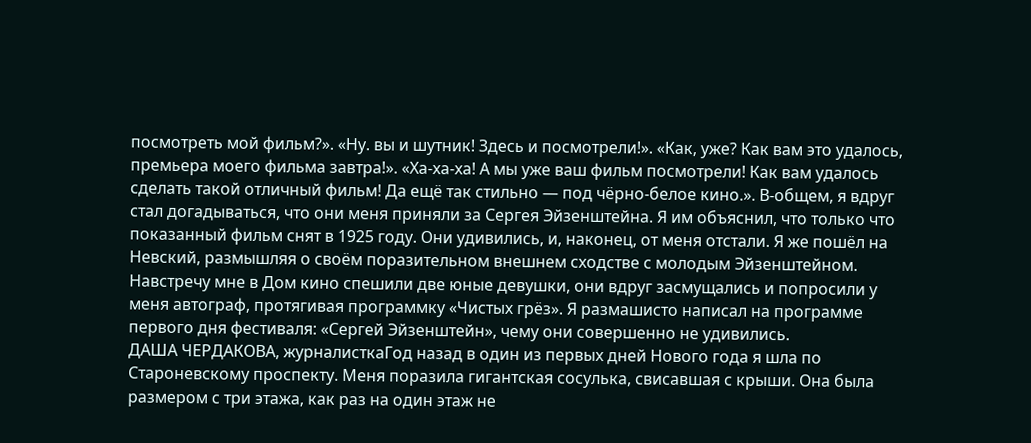посмотреть мой фильм?». «Ну. вы и шутник! Здесь и посмотрели!». «Как, уже? Как вам это удалось, премьера моего фильма завтра!». «Ха-ха-ха! А мы уже ваш фильм посмотрели! Как вам удалось сделать такой отличный фильм! Да ещё так стильно — под чёрно-белое кино.». В-общем, я вдруг стал догадываться, что они меня приняли за Сергея Эйзенштейна. Я им объяснил, что только что показанный фильм снят в 1925 году. Они удивились, и, наконец, от меня отстали. Я же пошёл на Невский, размышляя о своём поразительном внешнем сходстве с молодым Эйзенштейном. Навстречу мне в Дом кино спешили две юные девушки, они вдруг засмущались и попросили у меня автограф, протягивая программку «Чистых грёз». Я размашисто написал на программе первого дня фестиваля: «Сергей Эйзенштейн», чему они совершенно не удивились.
ДАША ЧЕРДАКОВА, журналисткаГод назад в один из первых дней Нового года я шла по Староневскому проспекту. Меня поразила гигантская сосулька, свисавшая с крыши. Она была размером с три этажа, как раз на один этаж не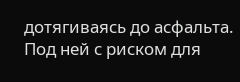дотягиваясь до асфальта. Под ней с риском для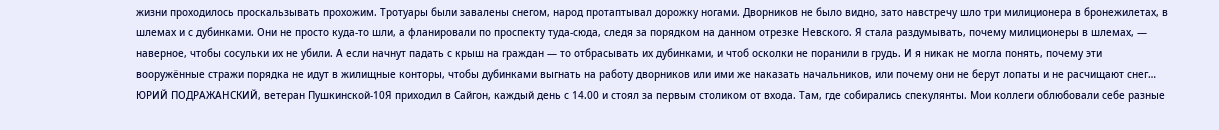жизни проходилось проскальзывать прохожим. Тротуары были завалены снегом, народ протаптывал дорожку ногами. Дворников не было видно, зато навстречу шло три милиционера в бронежилетах, в шлемах и с дубинками. Они не просто куда-то шли, а фланировали по проспекту туда-сюда, следя за порядком на данном отрезке Невского. Я стала раздумывать, почему милиционеры в шлемах, — наверное, чтобы сосульки их не убили. А если начнут падать с крыш на граждан — то отбрасывать их дубинками, и чтоб осколки не поранили в грудь. И я никак не могла понять, почему эти вооружённые стражи порядка не идут в жилищные конторы, чтобы дубинками выгнать на работу дворников или ими же наказать начальников, или почему они не берут лопаты и не расчищают снег…
ЮРИЙ ПОДРАЖАНСКИЙ, ветеран Пушкинской-10Я приходил в Сайгон, каждый день с 14.00 и стоял за первым столиком от входа. Там, где собирались спекулянты. Мои коллеги облюбовали себе разные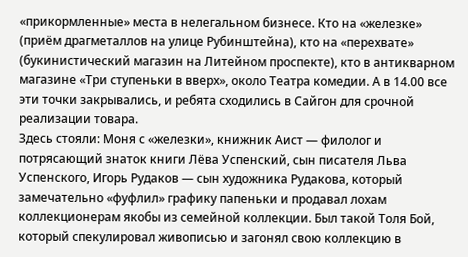«прикормленные» места в нелегальном бизнесе. Кто на «железке» (приём драгметаллов на улице Рубинштейна), кто на «перехвате» (букинистический магазин на Литейном проспекте), кто в антикварном магазине «Три ступеньки в вверх», около Театра комедии. А в 14.00 все эти точки закрывались, и ребята сходились в Сайгон для срочной реализации товара.
Здесь стояли: Моня с «железки», книжник Аист — филолог и потрясающий знаток книги Лёва Успенский, сын писателя Льва Успенского, Игорь Рудаков — сын художника Рудакова, который замечательно «фуфлил» графику папеньки и продавал лохам коллекционерам якобы из семейной коллекции. Был такой Толя Бой, который спекулировал живописью и загонял свою коллекцию в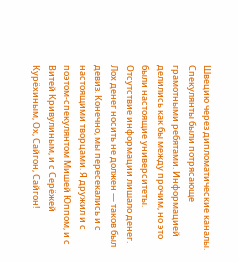Швецию через дипломатические каналы. Спекулянты были потрясающе грамотными ребятами. Информацией делились как бы между прочим, но это были настоящие университеты. Отсутствие информации лишало денег. Лох денег носить не должен — таков был девиз. Конечно, мы пересекались и с настоящими творцами. Я дружил и с поэтом-спекулянтом Мишей Юппом, и с Витей Кривулиным, и с Серёжей Курёхиным, Ох, Сайгон, Сайгон!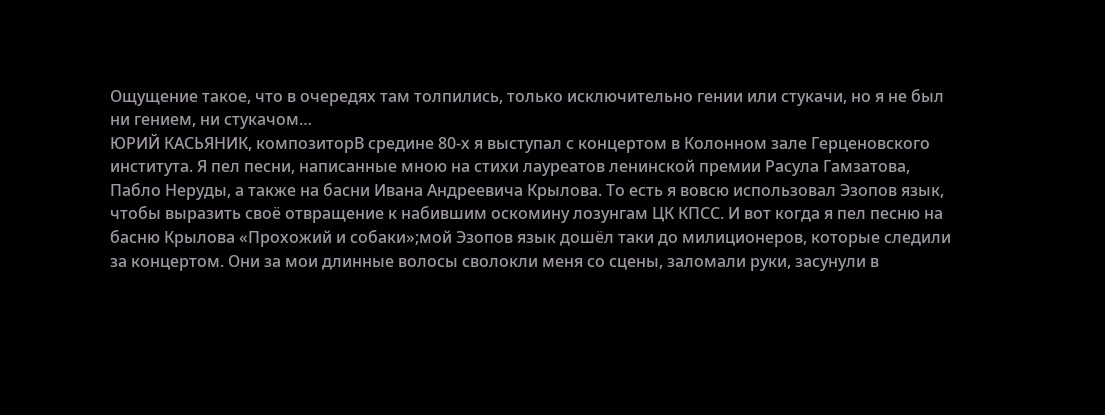Ощущение такое, что в очередях там толпились, только исключительно гении или стукачи, но я не был ни гением, ни стукачом…
ЮРИЙ КАСЬЯНИК, композиторВ средине 80-х я выступал с концертом в Колонном зале Герценовского института. Я пел песни, написанные мною на стихи лауреатов ленинской премии Расула Гамзатова, Пабло Неруды, а также на басни Ивана Андреевича Крылова. То есть я вовсю использовал Эзопов язык, чтобы выразить своё отвращение к набившим оскомину лозунгам ЦК КПСС. И вот когда я пел песню на басню Крылова «Прохожий и собаки»;мой Эзопов язык дошёл таки до милиционеров, которые следили за концертом. Они за мои длинные волосы сволокли меня со сцены, заломали руки, засунули в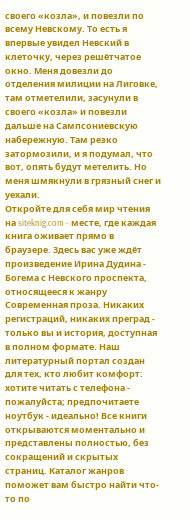своего «козла», и повезли по всему Невскому. То есть я впервые увидел Невский в клеточку, через решётчатое окно. Меня довезли до отделения милиции на Лиговке, там отметелили, засунули в своего «козла» и повезли дальше на Сампсониевскую набережную. Там резко затормозили, и я подумал, что вот, опять будут метелить. Но меня шмякнули в грязный снег и уехали.
Откройте для себя мир чтения на siteknig.com - месте, где каждая книга оживает прямо в браузере. Здесь вас уже ждёт произведение Ирина Дудина - Богема с Невского проспекта, относящееся к жанру Современная проза. Никаких регистраций, никаких преград - только вы и история, доступная в полном формате. Наш литературный портал создан для тех, кто любит комфорт: хотите читать с телефона - пожалуйста; предпочитаете ноутбук - идеально! Все книги открываются моментально и представлены полностью, без сокращений и скрытых страниц. Каталог жанров поможет вам быстро найти что-то по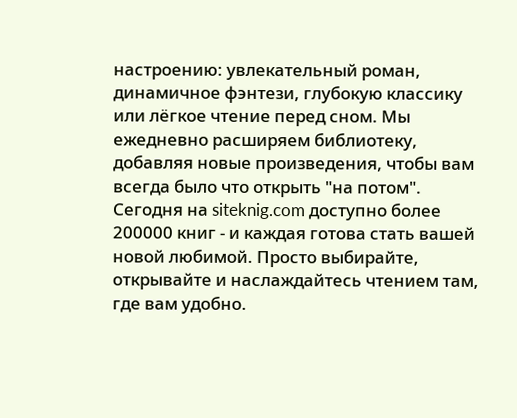настроению: увлекательный роман, динамичное фэнтези, глубокую классику или лёгкое чтение перед сном. Мы ежедневно расширяем библиотеку, добавляя новые произведения, чтобы вам всегда было что открыть "на потом". Сегодня на siteknig.com доступно более 200000 книг - и каждая готова стать вашей новой любимой. Просто выбирайте, открывайте и наслаждайтесь чтением там, где вам удобно.